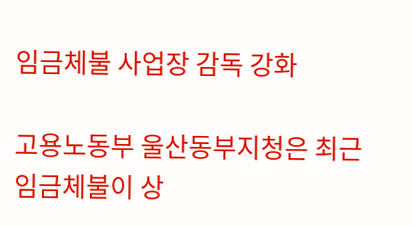임금체불 사업장 감독 강화

고용노동부 울산동부지청은 최근 임금체불이 상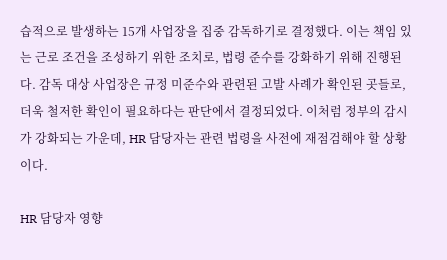습적으로 발생하는 15개 사업장을 집중 감독하기로 결정했다. 이는 책임 있는 근로 조건을 조성하기 위한 조치로, 법령 준수를 강화하기 위해 진행된다. 감독 대상 사업장은 규정 미준수와 관련된 고발 사례가 확인된 곳들로, 더욱 철저한 확인이 필요하다는 판단에서 결정되었다. 이처럼 정부의 감시가 강화되는 가운데, HR 담당자는 관련 법령을 사전에 재점검해야 할 상황이다.

HR 담당자 영향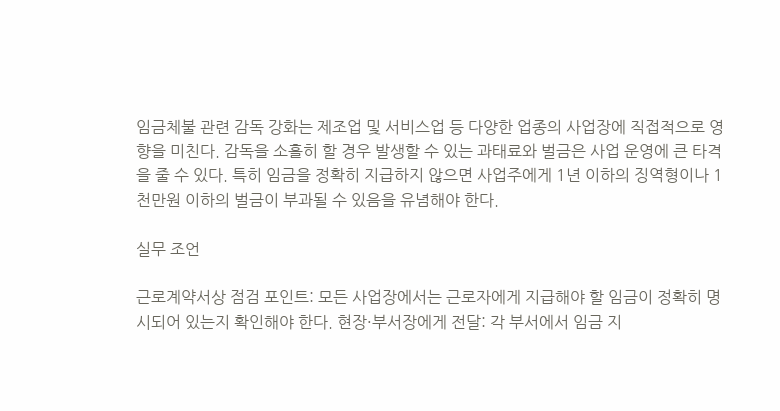임금체불 관련 감독 강화는 제조업 및 서비스업 등 다양한 업종의 사업장에 직접적으로 영향을 미친다. 감독을 소홀히 할 경우 발생할 수 있는 과태료와 벌금은 사업 운영에 큰 타격을 줄 수 있다. 특히 임금을 정확히 지급하지 않으면 사업주에게 1년 이하의 징역형이나 1천만원 이하의 벌금이 부과될 수 있음을 유념해야 한다.

실무 조언

근로계약서상 점검 포인트: 모든 사업장에서는 근로자에게 지급해야 할 임금이 정확히 명시되어 있는지 확인해야 한다. 현장·부서장에게 전달: 각 부서에서 임금 지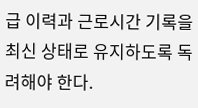급 이력과 근로시간 기록을 최신 상태로 유지하도록 독려해야 한다.